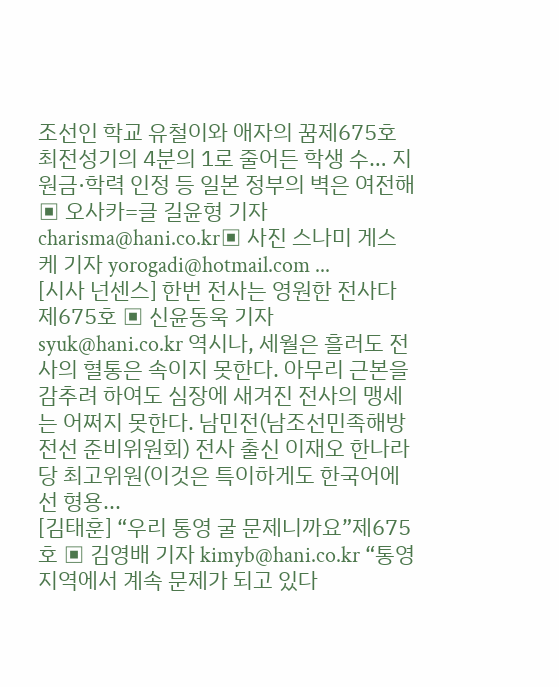조선인 학교 유철이와 애자의 꿈제675호 최전성기의 4분의 1로 줄어든 학생 수… 지원금·학력 인정 등 일본 정부의 벽은 여전해 ▣ 오사카=글 길윤형 기자 charisma@hani.co.kr▣ 사진 스나미 게스케 기자 yorogadi@hotmail.com ...
[시사 넌센스] 한번 전사는 영원한 전사다제675호 ▣ 신윤동욱 기자 syuk@hani.co.kr 역시나, 세월은 흘러도 전사의 혈통은 속이지 못한다. 아무리 근본을 감추려 하여도 심장에 새겨진 전사의 맹세는 어쩌지 못한다. 남민전(남조선민족해방전선 준비위원회) 전사 출신 이재오 한나라당 최고위원(이것은 특이하게도 한국어에선 형용...
[김태훈] “우리 통영 굴 문제니까요”제675호 ▣ 김영배 기자 kimyb@hani.co.kr “통영 지역에서 계속 문제가 되고 있다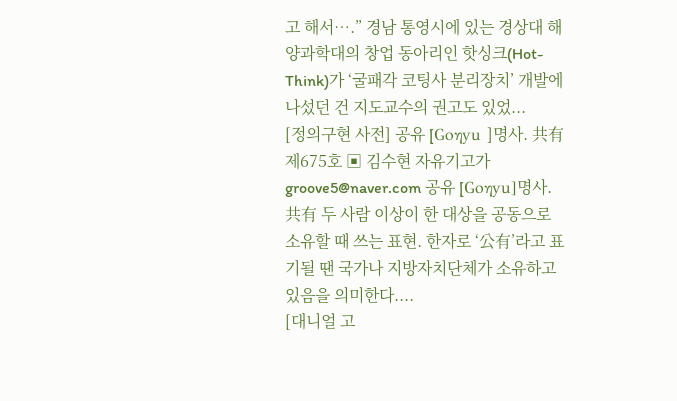고 해서….” 경남 통영시에 있는 경상대 해양과학대의 창업 동아리인 핫싱크(Hot-Think)가 ‘굴패각 코팅사 분리장치’ 개발에 나섰던 건 지도교수의 권고도 있었...
[정의구현 사전] 공유 [Goηyu ]명사. 共有제675호 ▣ 김수현 자유기고가 groove5@naver.com 공유 [Goηyu]명사. 共有 두 사람 이상이 한 대상을 공동으로 소유할 때 쓰는 표현. 한자로 ‘公有’라고 표기될 땐 국가나 지방자치단체가 소유하고 있음을 의미한다....
[대니얼 고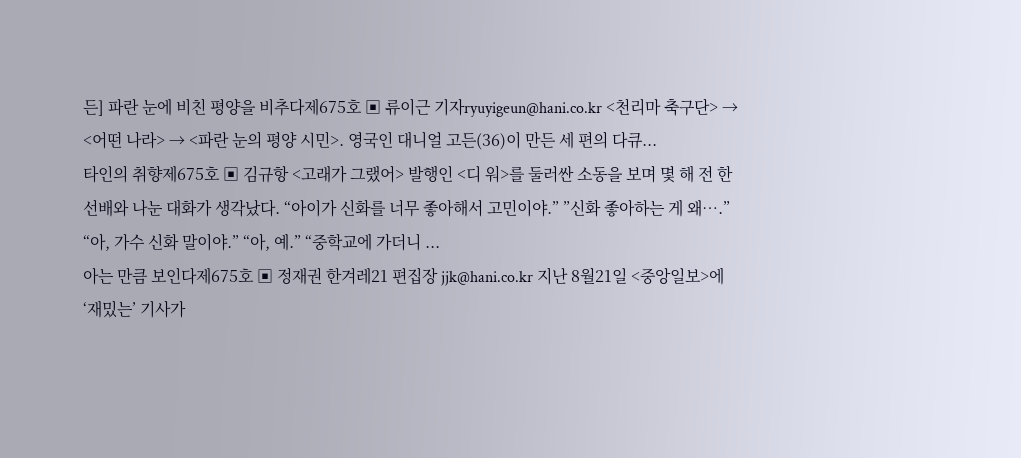든] 파란 눈에 비친 평양을 비추다제675호 ▣ 류이근 기자ryuyigeun@hani.co.kr <천리마 축구단> → <어떤 나라> → <파란 눈의 평양 시민>. 영국인 대니얼 고든(36)이 만든 세 편의 다큐...
타인의 취향제675호 ▣ 김규항 <고래가 그랬어> 발행인 <디 워>를 둘러싼 소동을 보며 몇 해 전 한 선배와 나눈 대화가 생각났다. “아이가 신화를 너무 좋아해서 고민이야.” ”신화 좋아하는 게 왜….” “아, 가수 신화 말이야.” “아, 예.” “중학교에 가더니 ...
아는 만큼 보인다제675호 ▣ 정재권 한겨레21 편집장 jjk@hani.co.kr 지난 8월21일 <중앙일보>에 ‘재밌는’ 기사가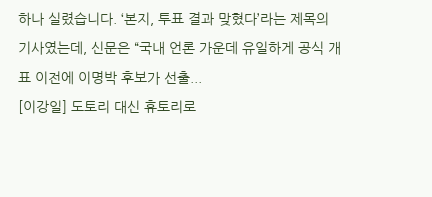하나 실렸습니다. ‘본지, 투표 결과 맞혔다’라는 제목의 기사였는데, 신문은 “국내 언론 가운데 유일하게 공식 개표 이전에 이명박 후보가 선출...
[이강일] 도토리 대신 휴토리로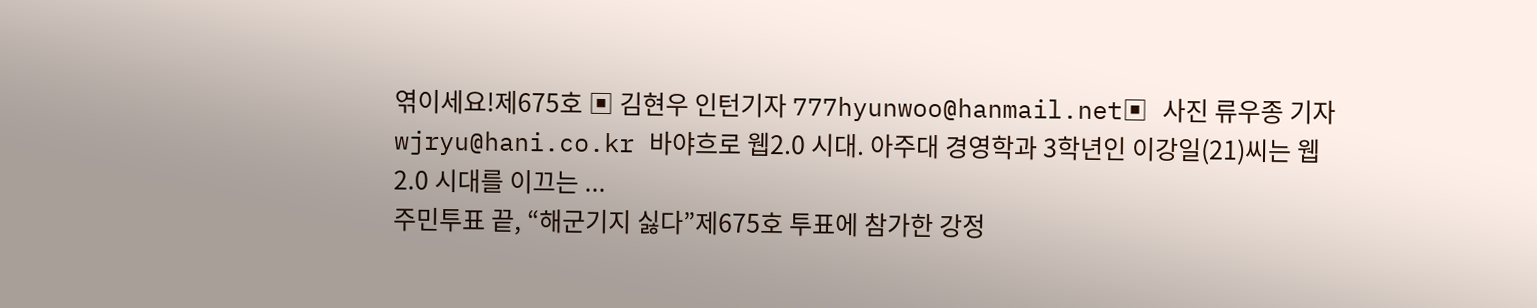엮이세요!제675호 ▣ 김현우 인턴기자 777hyunwoo@hanmail.net▣ 사진 류우종 기자 wjryu@hani.co.kr 바야흐로 웹2.0 시대. 아주대 경영학과 3학년인 이강일(21)씨는 웹2.0 시대를 이끄는 ...
주민투표 끝, “해군기지 싫다”제675호 투표에 참가한 강정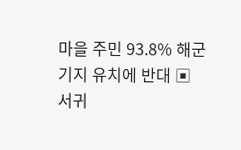마을 주민 93.8% 해군기지 유치에 반대 ▣ 서귀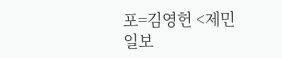포=김영헌 <제민일보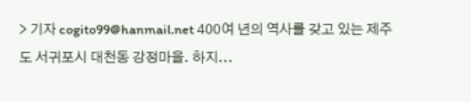> 기자 cogito99@hanmail.net 400여 년의 역사를 갖고 있는 제주도 서귀포시 대천동 강정마을. 하지...